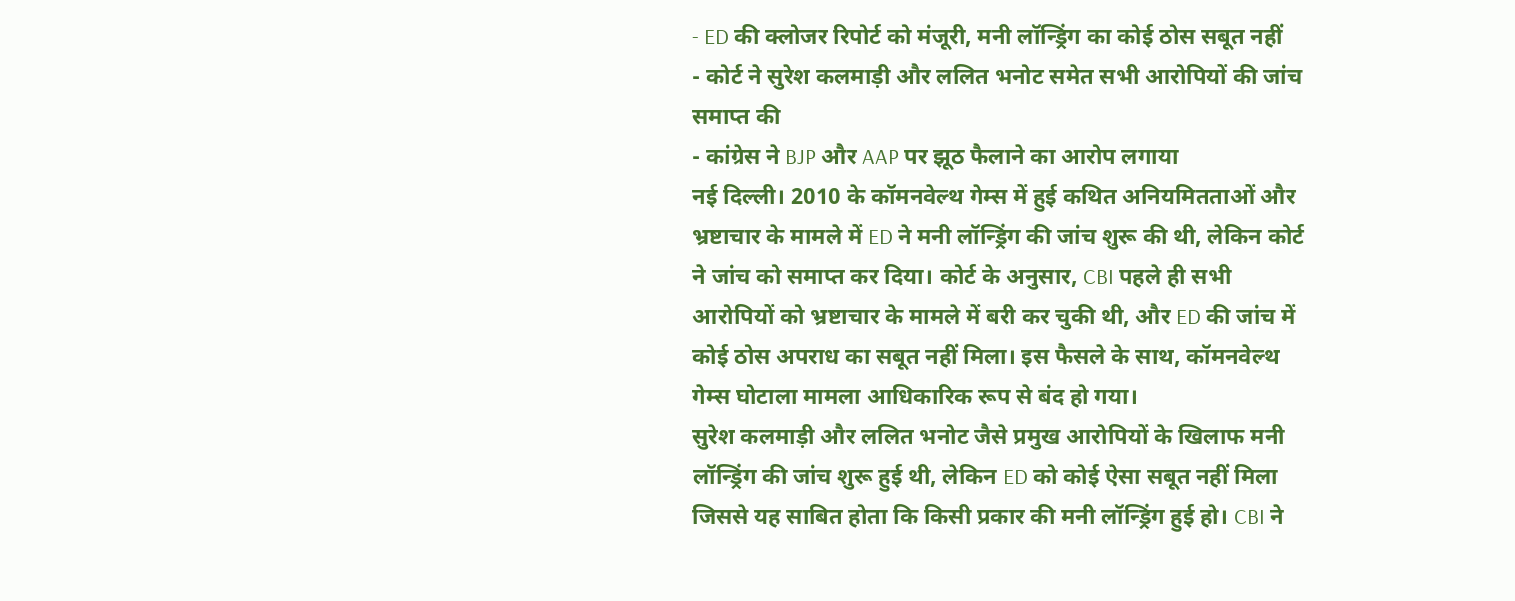- ED की क्लोजर रिपोर्ट को मंजूरी, मनी लॉन्ड्रिंग का कोई ठोस सबूत नहीं
- कोर्ट ने सुरेश कलमाड़ी और ललित भनोट समेत सभी आरोपियों की जांच समाप्त की
- कांग्रेस ने BJP और AAP पर झूठ फैलाने का आरोप लगाया
नई दिल्ली। 2010 के कॉमनवेल्थ गेम्स में हुई कथित अनियमितताओं और भ्रष्टाचार के मामले में ED ने मनी लॉन्ड्रिंग की जांच शुरू की थी, लेकिन कोर्ट ने जांच को समाप्त कर दिया। कोर्ट के अनुसार, CBI पहले ही सभी आरोपियों को भ्रष्टाचार के मामले में बरी कर चुकी थी, और ED की जांच में कोई ठोस अपराध का सबूत नहीं मिला। इस फैसले के साथ, कॉमनवेल्थ गेम्स घोटाला मामला आधिकारिक रूप से बंद हो गया।
सुरेश कलमाड़ी और ललित भनोट जैसे प्रमुख आरोपियों के खिलाफ मनी लॉन्ड्रिंग की जांच शुरू हुई थी, लेकिन ED को कोई ऐसा सबूत नहीं मिला जिससे यह साबित होता कि किसी प्रकार की मनी लॉन्ड्रिंग हुई हो। CBI ने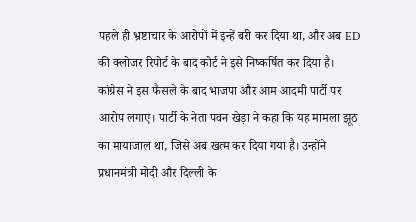पहले ही भ्रष्टाचार के आरोपों में इन्हें बरी कर दिया था, और अब ED की क्लोजर रिपोर्ट के बाद कोर्ट ने इसे निष्कर्षित कर दिया है।
कांग्रेस ने इस फैसले के बाद भाजपा और आम आदमी पार्टी पर आरोप लगाए। पार्टी के नेता पवन खेड़ा ने कहा कि यह मामला झूठ का मायाजाल था, जिसे अब खत्म कर दिया गया है। उन्होंने प्रधानमंत्री मोदी और दिल्ली के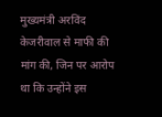मुख्यमंत्री अरविंद केजरीवाल से माफी की मांग की, जिन पर आरोप था कि उन्होंने इस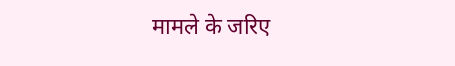मामले के जरिए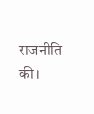राजनीति की।